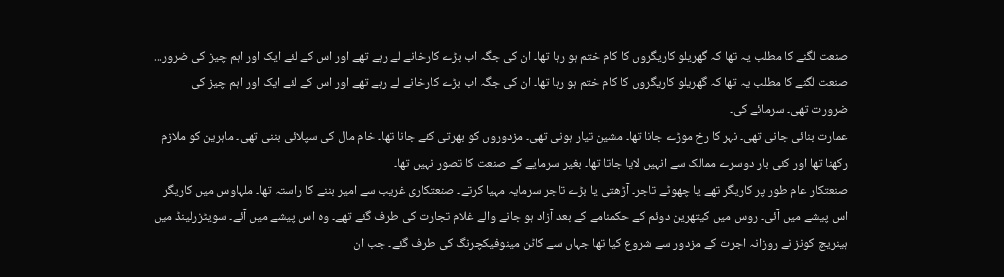صنعت لگنے کا مطلب یہ تھا کہ گھریلو کاریگروں کا کام ختم ہو رہا تھا۔ ان کی جگہ اب بڑے کارخانے لے رہے تھے اور اس کے لئے ایک اور اہم چیز کی ضرور...
صنعت لگنے کا مطلب یہ تھا کہ گھریلو کاریگروں کا کام ختم ہو رہا تھا۔ ان کی جگہ اب بڑے کارخانے لے رہے تھے اور اس کے لئے ایک اور اہم چیز کی ضرورت تھی۔ سرمائے کی۔
عمارت بنائی جانی تھی۔ نہر کا رخ موڑے جانا تھا۔ مشین تیار ہونی تھی۔ مزدوروں کو بھرتی کئے جانا تھا۔ خام مال کی سپلائی بننی تھی۔ ماہرین کو ملازم رکھنا تھا اور کئی بار دوسرے ممالک سے انہیں لایا جاتا تھا۔ بغیر سرمایے کے صنعت کا تصور نہیں تھا۔
صنعتکار عام طور پر کاریگر تھے یا چھوٹے تاجر۔ آڑھتی یا بڑے تاجر سرمایہ مہیا کرتے۔ صنعتکاری غریب سے امیر بننے کا راستہ تھا۔ ملہاوس میں کاریگر اس پیشے میں آئی۔ روس میں کیتھرین دوئم کے حکمنامے کے بعد آزاد ہو جانے والے غلام تجارت کی طرف گئے تھے۔ وہ اس پیشے میں آئے۔ سویٹزرلینڈ میں ہینریچ کونز نے روزانہ اجرت کے مزدور سے شروع کیا تھا جہاں سے کاٹن مینوفیکچرنگ کی طرف گئے۔ جب ان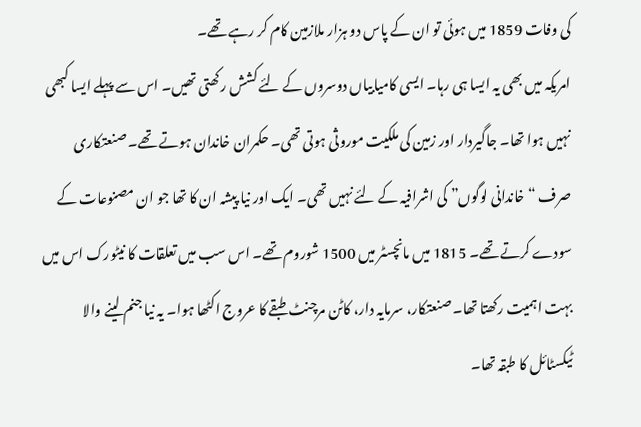کی وفات 1859 میں ہوئی تو ان کے پاس دو ہزار ملازمین کام کر رہے تھے۔
امریکہ میں بھی یہ ایسا ہی رہا۔ ایسی کامیابیاں دوسروں کے لئے کشش رکھتی تھیں۔ اس سے پہلے ایسا کبھی نہیں ہوا تھا۔ جاگیردار اور زمین کی ملکیت موروثی ہوتی تھی۔ حکمران خاندان ہوتے تھے۔ صنعتکاری صرف “خاندانی لوگوں” کی اشرافیہ کے لئے نہیں تھی۔ ایک اور نیا پیشہ ان کا تھا جو ان مصنوعات کے سودے کرتے تھے۔ 1815 میں مانچسٹر میں 1500 شوروم تھے۔ اس سب میں تعلقات کا نیٹورک اس میں بہت اہمیت رکھتا تھا۔ صنعتکار، سرمایہ دار، کاٹن مرچنٹ طبقے کا عروج اکٹھا ہوا۔ یہ نیا جنم لینے والا ٹیکسٹائل کا طبقہ تھا۔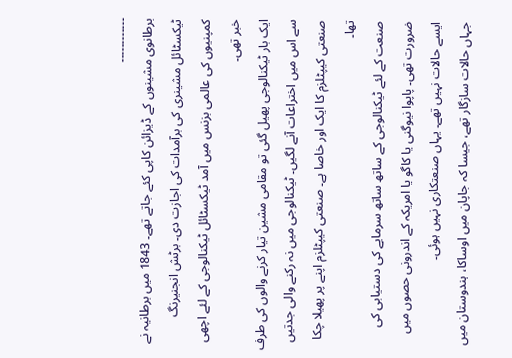۔۔۔۔۔۔۔۔۔۔۔۔
برطانوی مشینوں کے ڈیزائن کاپی کئے جاتے تھے۔ 1843 میں برطانیہ نے ٹیکسٹائل مشینری کی برآمدات کی اجازت دی۔ برٹش انجنیرنگ کمپنیوں کی عالمی بزنس میں آمد ٹیکسٹائل ٹیکنالوجی کے لئے اچھی خبر تھی۔
ایک بار ٹیکنالوجی پھیل گئی تو مقامی مشین تیار کرنے والوں کی طرف سے اس میں اختراعات آنے لگیں۔ ٹیکنالوجی میں نہ رکنے والی جدتیں صنعتی کیپٹلزم کا ایک اور خاصا ہے۔ صنعتی کیپٹلزم اپنے پر پھیلا چکا تھا۔
صنعت کے لئے ٹیکنالوجی کے ساتھ ساتھ سرمایے کی دستیابی کی ضرورت تھی۔ پاپوا نیوگنی یا کاگو یا امریکہ کے اندرونی حصوں میں ایسے حالات نہیں تھے۔ یہاں صنعتکاری نہیں ہوئی۔
جہاں حالات سازگار تھے، جیسا کہ جاپان میں اوساکا، ہندوستان میں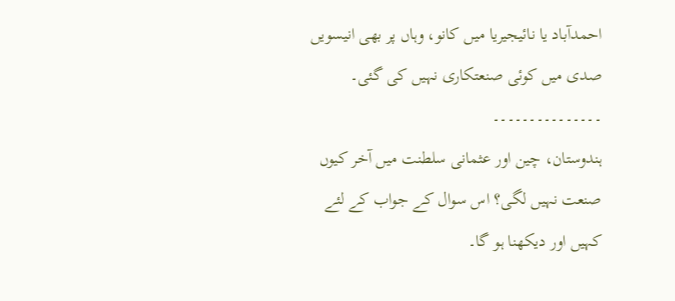احمدآباد یا نائیجیریا میں کانو، وہاں پر بھی انیسویں صدی میں کوئی صنعتکاری نہیں کی گئی۔
۔۔۔۔۔۔۔۔۔۔۔۔۔۔۔
ہندوستان، چین اور عثمانی سلطنت میں آخر کیوں صنعت نہیں لگی؟ اس سوال کے جواب کے لئے کہیں اور دیکھنا ہو گا۔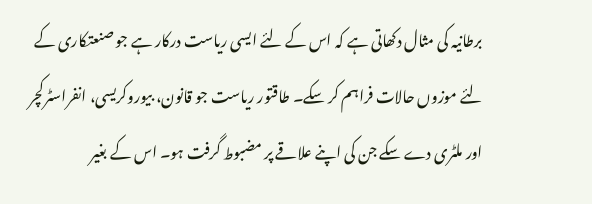برطانیہ کی مثال دکھاتی ہے کہ اس کے لئے ایسی ریاست درکار ہے جو صنعتکاری کے لئے موزوں حالات فراہم کر سکے۔ طاقتور ریاست جو قانون، بیوروکریسی، انفراسٹرکچر اور ملٹری دے سکے جن کی اپنے علاقے پر مضبوط گرفت ہو۔ اس کے بغیر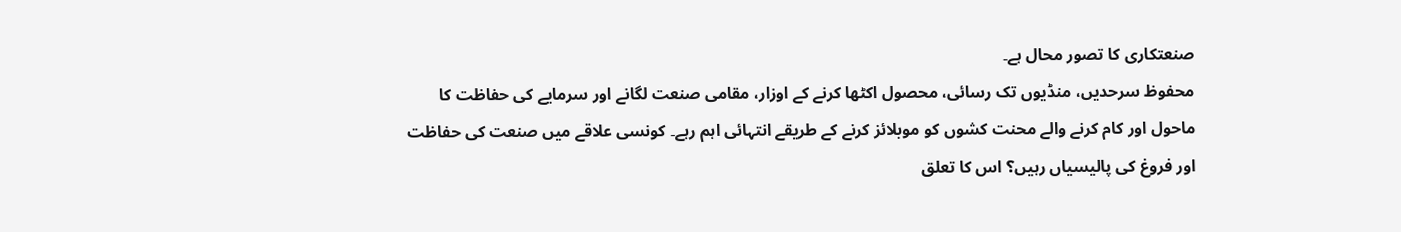صنعتکاری کا تصور محال ہے۔
محفوظ سرحدیں، منڈیوں تک رسائی، محصول اکٹھا کرنے کے اوزار، مقامی صنعت لگانے اور سرمایے کی حفاظت کا ماحول اور کام کرنے والے محنت کشوں کو موبلائز کرنے کے طریقے انتہائی اہم رہے۔ کونسی علاقے میں صنعت کی حفاظت اور فروغ کی پالیسیاں رہیں؟ اس کا تعلق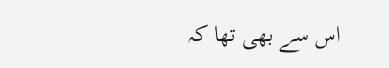اس سے بھی تھا کہ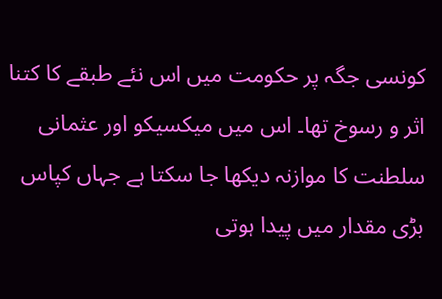کونسی جگہ پر حکومت میں اس نئے طبقے کا کتنا اثر و رسوخ تھا۔ اس میں میکسیکو اور عثمانی سلطنت کا موازنہ دیکھا جا سکتا ہے جہاں کپاس بڑی مقدار میں پیدا ہوتی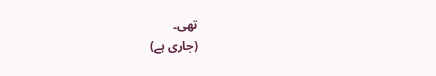تھی۔
(جاری ہے)